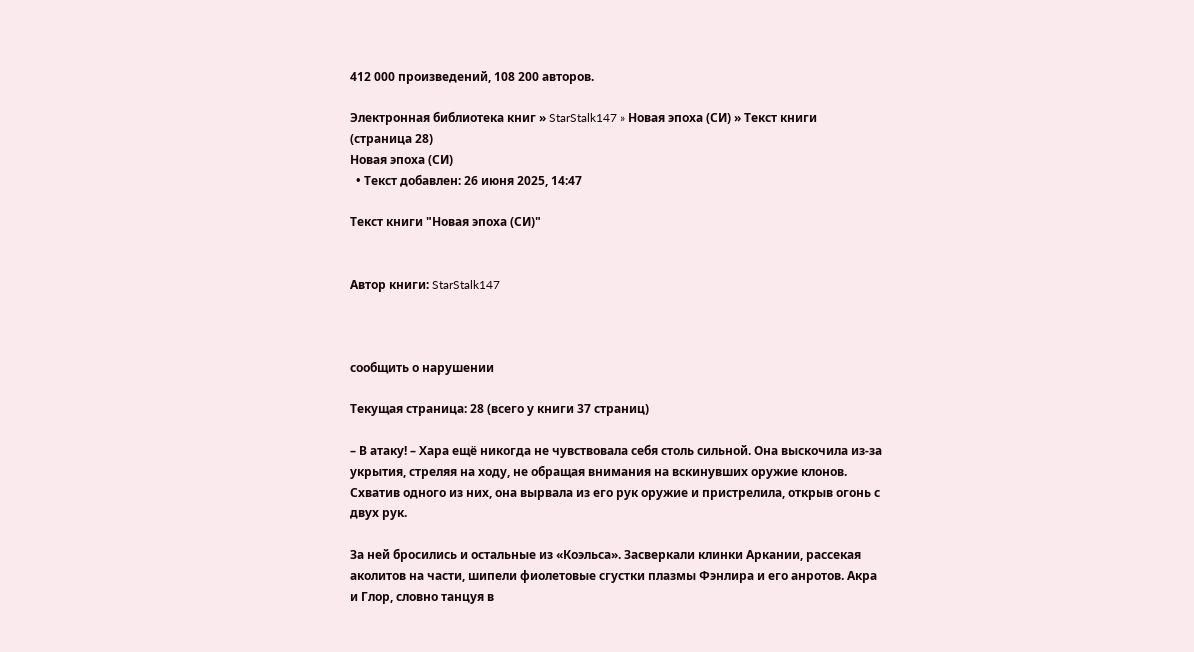412 000 произведений, 108 200 авторов.

Электронная библиотека книг » StarStalk147 » Новая эпоха (СИ) » Текст книги (страница 28)
Новая эпоха (СИ)
  • Текст добавлен: 26 июня 2025, 14:47

Текст книги "Новая эпоха (СИ)"


Автор книги: StarStalk147



сообщить о нарушении

Текущая страница: 28 (всего у книги 37 страниц)

– В атаку! – Хара ещё никогда не чувствовала себя столь сильной. Она выскочила из-за укрытия, стреляя на ходу, не обращая внимания на вскинувших оружие клонов. Схватив одного из них, она вырвала из его рук оружие и пристрелила, открыв огонь с двух рук.

За ней бросились и остальные из «Коэльса». Засверкали клинки Аркании, рассекая аколитов на части, шипели фиолетовые сгустки плазмы Фэнлира и его анротов. Акра и Глор, словно танцуя в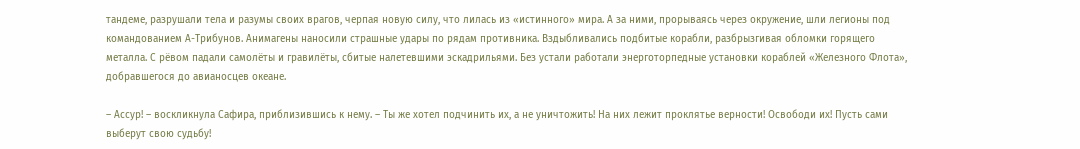тандеме, разрушали тела и разумы своих врагов, черпая новую силу, что лилась из «истинного» мира. А за ними, прорываясь через окружение, шли легионы под командованием А-Трибунов. Анимагены наносили страшные удары по рядам противника. Вздыбливались подбитые корабли, разбрызгивая обломки горящего металла. С рёвом падали самолёты и гравилёты, сбитые налетевшими эскадрильями. Без устали работали энерготорпедные установки кораблей «Железного Флота», добравшегося до авианосцев океане.

– Ассур! – воскликнула Сафира, приблизившись к нему. – Ты же хотел подчинить их, а не уничтожить! На них лежит проклятье верности! Освободи их! Пусть сами выберут свою судьбу!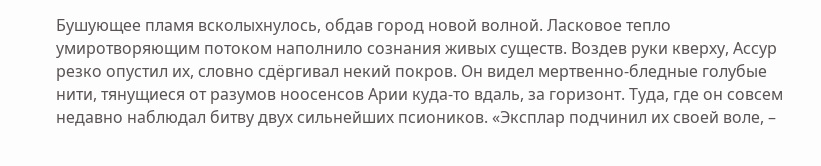Бушующее пламя всколыхнулось, обдав город новой волной. Ласковое тепло умиротворяющим потоком наполнило сознания живых существ. Воздев руки кверху, Ассур резко опустил их, словно сдёргивал некий покров. Он видел мертвенно-бледные голубые нити, тянущиеся от разумов ноосенсов Арии куда-то вдаль, за горизонт. Туда, где он совсем недавно наблюдал битву двух сильнейших псиоников. «Эксплар подчинил их своей воле, –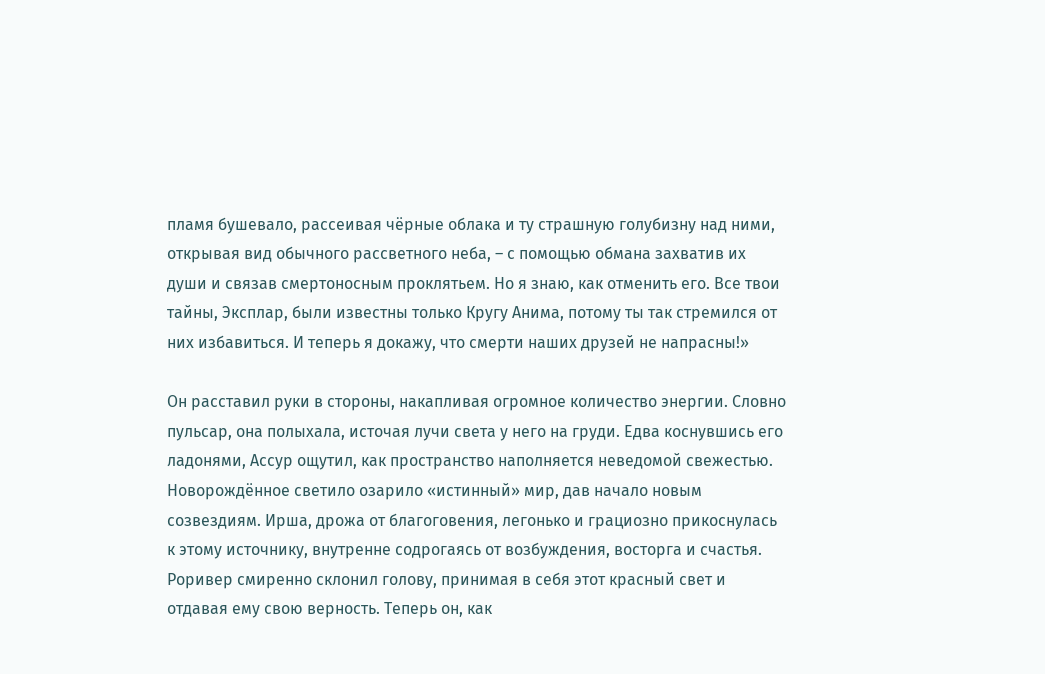пламя бушевало, рассеивая чёрные облака и ту страшную голубизну над ними, открывая вид обычного рассветного неба, – с помощью обмана захватив их души и связав смертоносным проклятьем. Но я знаю, как отменить его. Все твои тайны, Эксплар, были известны только Кругу Анима, потому ты так стремился от них избавиться. И теперь я докажу, что смерти наших друзей не напрасны!»

Он расставил руки в стороны, накапливая огромное количество энергии. Словно пульсар, она полыхала, источая лучи света у него на груди. Едва коснувшись его ладонями, Ассур ощутил, как пространство наполняется неведомой свежестью. Новорождённое светило озарило «истинный» мир, дав начало новым созвездиям. Ирша, дрожа от благоговения, легонько и грациозно прикоснулась к этому источнику, внутренне содрогаясь от возбуждения, восторга и счастья. Роривер смиренно склонил голову, принимая в себя этот красный свет и отдавая ему свою верность. Теперь он, как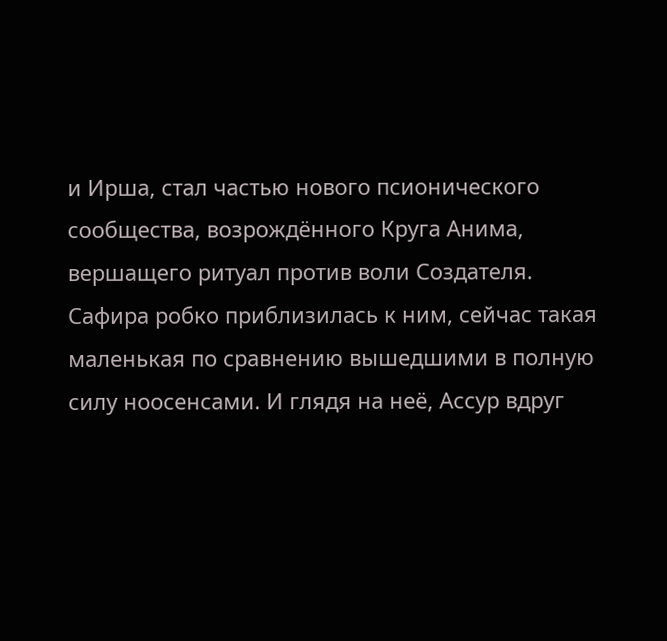и Ирша, стал частью нового псионического сообщества, возрождённого Круга Анима, вершащего ритуал против воли Создателя. Сафира робко приблизилась к ним, сейчас такая маленькая по сравнению вышедшими в полную силу ноосенсами. И глядя на неё, Ассур вдруг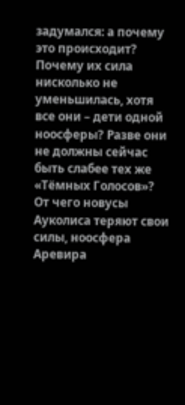задумался: а почему это происходит? Почему их сила нисколько не уменьшилась, хотя все они – дети одной ноосферы? Разве они не должны сейчас быть слабее тех же «Тёмных Голосов»? От чего новусы Ауколиса теряют свои силы, ноосфера Аревира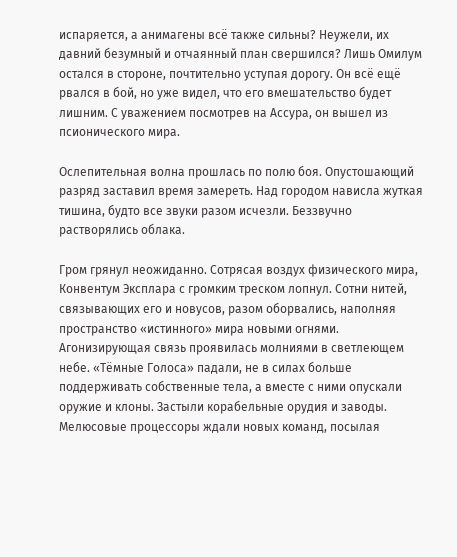испаряется, а анимагены всё также сильны? Неужели, их давний безумный и отчаянный план свершился? Лишь Омилум остался в стороне, почтительно уступая дорогу. Он всё ещё рвался в бой, но уже видел, что его вмешательство будет лишним. С уважением посмотрев на Ассура, он вышел из псионического мира.

Ослепительная волна прошлась по полю боя. Опустошающий разряд заставил время замереть. Над городом нависла жуткая тишина, будто все звуки разом исчезли. Беззвучно растворялись облака.

Гром грянул неожиданно. Сотрясая воздух физического мира, Конвентум Эксплара с громким треском лопнул. Сотни нитей, связывающих его и новусов, разом оборвались, наполняя пространство «истинного» мира новыми огнями. Агонизирующая связь проявилась молниями в светлеющем небе. «Тёмные Голоса» падали, не в силах больше поддерживать собственные тела, а вместе с ними опускали оружие и клоны. Застыли корабельные орудия и заводы. Мелюсовые процессоры ждали новых команд, посылая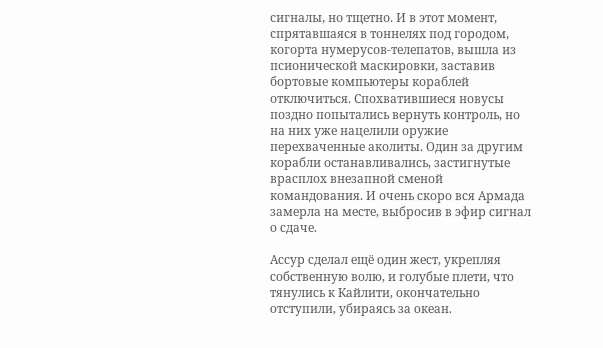сигналы, но тщетно. И в этот момент, спрятавшаяся в тоннелях под городом, когорта нумерусов-телепатов, вышла из псионической маскировки, заставив бортовые компьютеры кораблей отключиться. Спохватившиеся новусы поздно попытались вернуть контроль, но на них уже нацелили оружие перехваченные аколиты. Один за другим корабли останавливались, застигнутые врасплох внезапной сменой командования. И очень скоро вся Армада замерла на месте, выбросив в эфир сигнал о сдаче.

Ассур сделал ещё один жест, укрепляя собственную волю, и голубые плети, что тянулись к Кайлити, окончательно отступили, убираясь за океан.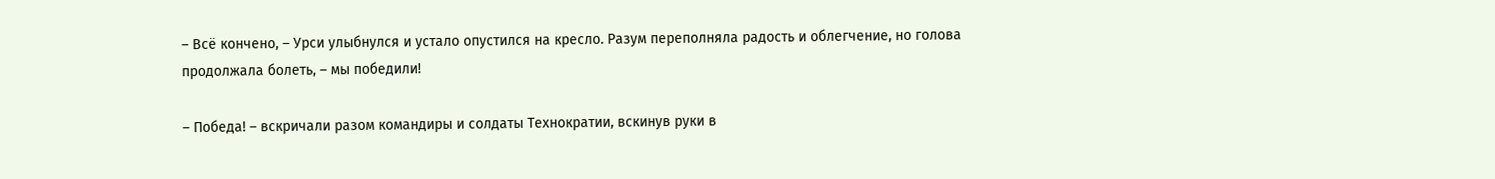– Всё кончено, – Урси улыбнулся и устало опустился на кресло. Разум переполняла радость и облегчение, но голова продолжала болеть, – мы победили!

– Победа! – вскричали разом командиры и солдаты Технократии, вскинув руки в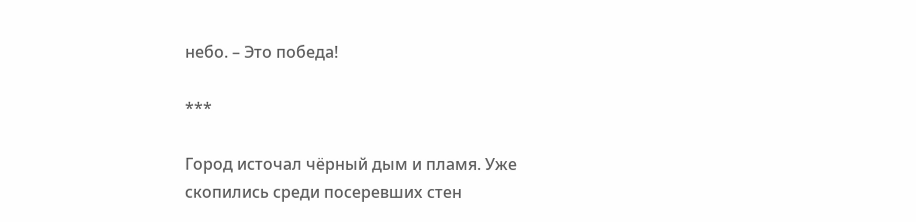небо. – Это победа!

***

Город источал чёрный дым и пламя. Уже скопились среди посеревших стен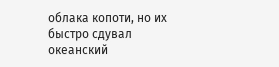облака копоти, но их быстро сдувал океанский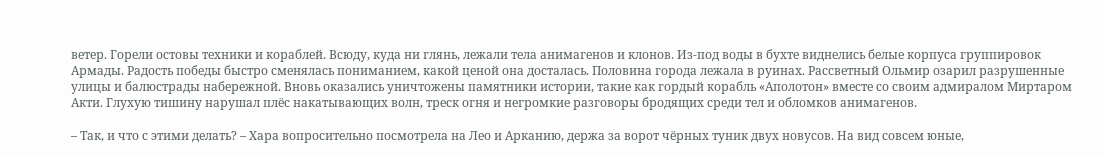ветер. Горели остовы техники и кораблей. Всюду, куда ни глянь, лежали тела анимагенов и клонов. Из-под воды в бухте виднелись белые корпуса группировок Армады. Радость победы быстро сменялась пониманием, какой ценой она досталась. Половина города лежала в руинах. Рассветный Ольмир озарил разрушенные улицы и балюстрады набережной. Вновь оказались уничтожены памятники истории, такие как гордый корабль «Аполотон» вместе со своим адмиралом Миртаром Акти. Глухую тишину нарушал плёс накатывающих волн, треск огня и негромкие разговоры бродящих среди тел и обломков анимагенов.

– Так, и что с этими делать? – Хара вопросительно посмотрела на Лео и Арканию, держа за ворот чёрных туник двух новусов. На вид совсем юные,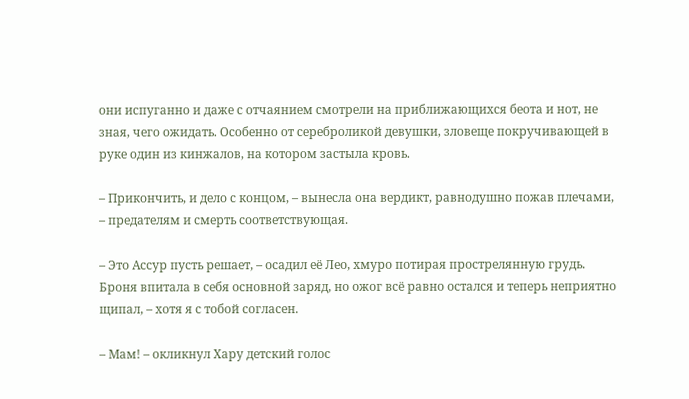они испуганно и даже с отчаянием смотрели на приближающихся беота и нот, не зная, чего ожидать. Особенно от сереброликой девушки, зловеще покручивающей в руке один из кинжалов, на котором застыла кровь.

– Прикончить, и дело с концом, – вынесла она вердикт, равнодушно пожав плечами, – предателям и смерть соответствующая.

– Это Ассур пусть решает, – осадил её Лео, хмуро потирая прострелянную грудь. Броня впитала в себя основной заряд, но ожог всё равно остался и теперь неприятно щипал, – хотя я с тобой согласен.

– Мам! – окликнул Хару детский голос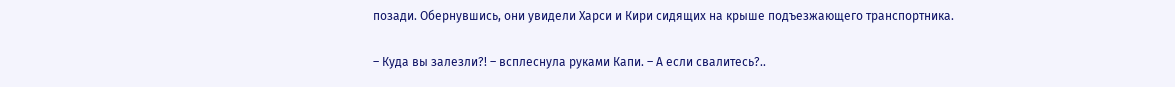позади. Обернувшись, они увидели Харси и Кири сидящих на крыше подъезжающего транспортника.

– Куда вы залезли?! – всплеснула руками Капи. – А если свалитесь?..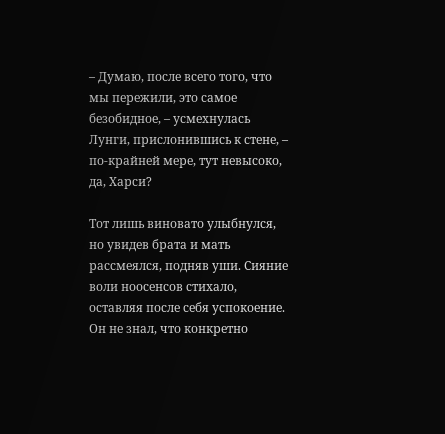– Думаю, после всего того, что мы пережили, это самое безобидное, – усмехнулась Лунги, прислонившись к стене, – по-крайней мере, тут невысоко, да, Харси?

Тот лишь виновато улыбнулся, но увидев брата и мать рассмеялся, подняв уши. Сияние воли ноосенсов стихало, оставляя после себя успокоение. Он не знал, что конкретно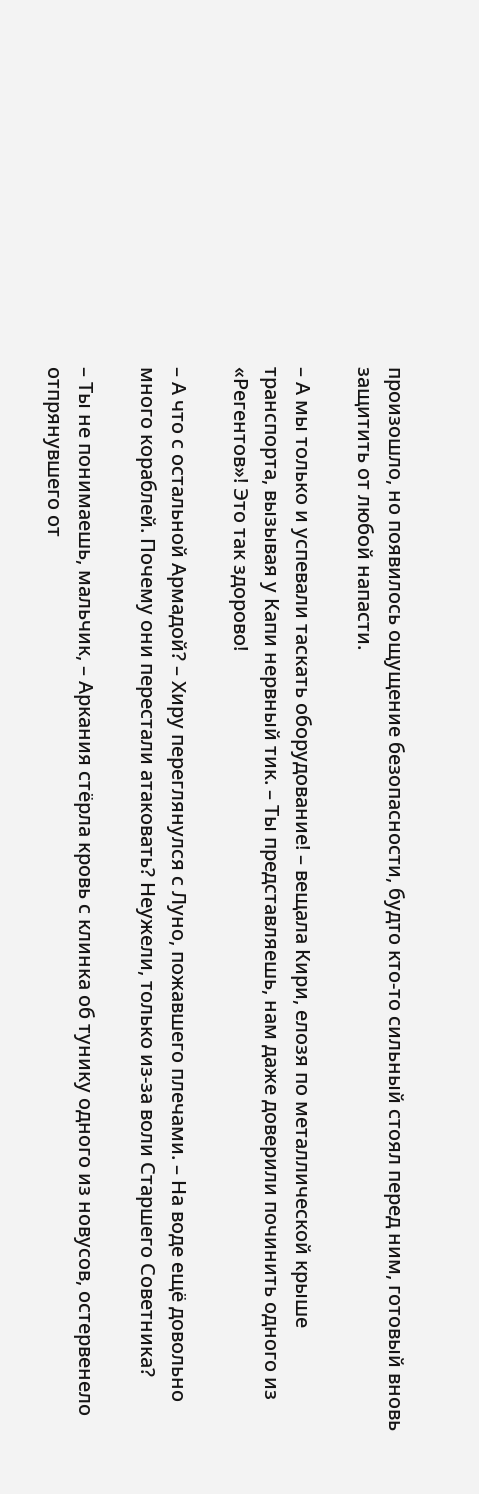произошло, но появилось ощущение безопасности, будто кто-то сильный стоял перед ним, готовый вновь защитить от любой напасти.

– А мы только и успевали таскать оборудование! – вещала Кири, елозя по металлической крыше транспорта, вызывая у Капи нервный тик. – Ты представляешь, нам даже доверили починить одного из «Регентов»! Это так здорово!

– А что с остальной Армадой? – Хиру переглянулся с Луно, пожавшего плечами. – На воде ещё довольно много кораблей. Почему они перестали атаковать? Неужели, только из-за воли Старшего Советника?

– Ты не понимаешь, мальчик, – Аркания стёрла кровь с клинка об тунику одного из новусов, остервенело отпрянувшего от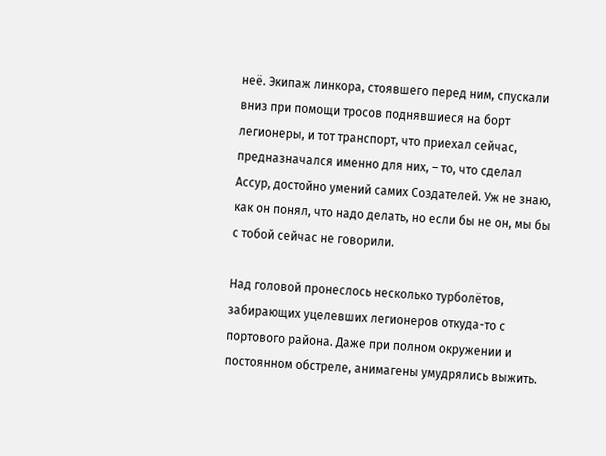неё. Экипаж линкора, стоявшего перед ним, спускали вниз при помощи тросов поднявшиеся на борт легионеры, и тот транспорт, что приехал сейчас, предназначался именно для них, – то, что сделал Ассур, достойно умений самих Создателей. Уж не знаю, как он понял, что надо делать, но если бы не он, мы бы с тобой сейчас не говорили.

Над головой пронеслось несколько турболётов, забирающих уцелевших легионеров откуда-то с портового района. Даже при полном окружении и постоянном обстреле, анимагены умудрялись выжить.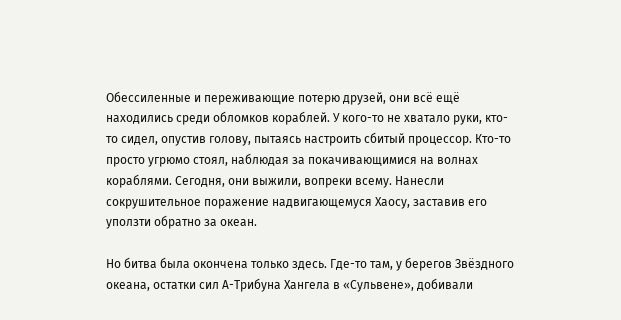Обессиленные и переживающие потерю друзей, они всё ещё находились среди обломков кораблей. У кого-то не хватало руки, кто-то сидел, опустив голову, пытаясь настроить сбитый процессор. Кто-то просто угрюмо стоял, наблюдая за покачивающимися на волнах кораблями. Сегодня, они выжили, вопреки всему. Нанесли сокрушительное поражение надвигающемуся Хаосу, заставив его уползти обратно за океан.

Но битва была окончена только здесь. Где-то там, у берегов Звёздного океана, остатки сил А-Трибуна Хангела в «Сульвене», добивали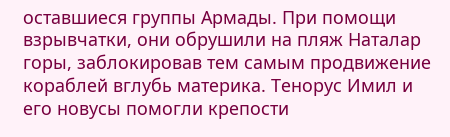оставшиеся группы Армады. При помощи взрывчатки, они обрушили на пляж Наталар горы, заблокировав тем самым продвижение кораблей вглубь материка. Тенорус Имил и его новусы помогли крепости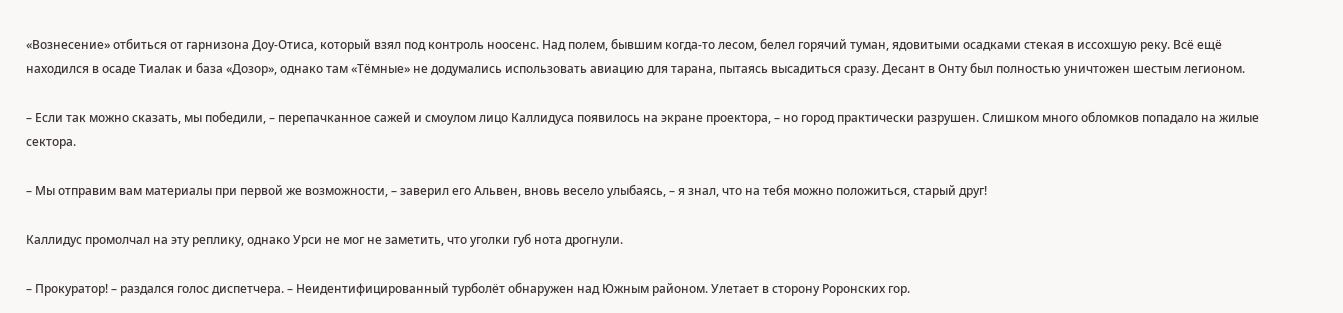«Вознесение» отбиться от гарнизона Доу-Отиса, который взял под контроль ноосенс. Над полем, бывшим когда-то лесом, белел горячий туман, ядовитыми осадками стекая в иссохшую реку. Всё ещё находился в осаде Тиалак и база «Дозор», однако там «Тёмные» не додумались использовать авиацию для тарана, пытаясь высадиться сразу. Десант в Онту был полностью уничтожен шестым легионом.

– Если так можно сказать, мы победили, – перепачканное сажей и смоулом лицо Каллидуса появилось на экране проектора, – но город практически разрушен. Слишком много обломков попадало на жилые сектора.

– Мы отправим вам материалы при первой же возможности, – заверил его Альвен, вновь весело улыбаясь, – я знал, что на тебя можно положиться, старый друг!

Каллидус промолчал на эту реплику, однако Урси не мог не заметить, что уголки губ нота дрогнули.

– Прокуратор! – раздался голос диспетчера. – Неидентифицированный турболёт обнаружен над Южным районом. Улетает в сторону Роронских гор.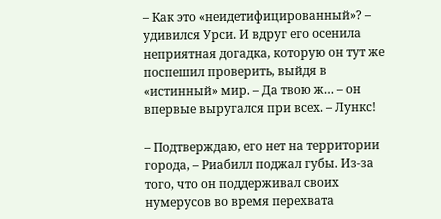– Как это «неидетифицированный»? – удивился Урси. И вдруг его осенила неприятная догадка, которую он тут же поспешил проверить, выйдя в «истинный» мир. – Да твою ж… – он впервые выругался при всех. – Лункс!

– Подтверждаю, его нет на территории города, – Риабилл поджал губы. Из-за того, что он поддерживал своих нумерусов во время перехвата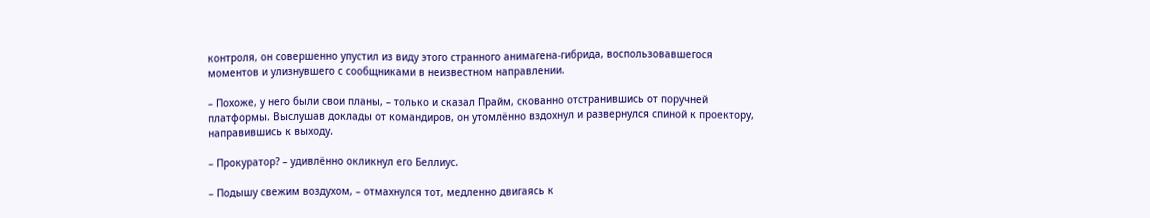контроля, он совершенно упустил из виду этого странного анимагена-гибрида, воспользовавшегося моментов и улизнувшего с сообщниками в неизвестном направлении.

– Похоже, у него были свои планы, – только и сказал Прайм, скованно отстранившись от поручней платформы. Выслушав доклады от командиров, он утомлённо вздохнул и развернулся спиной к проектору, направившись к выходу.

– Прокуратор? – удивлённо окликнул его Беллиус.

– Подышу свежим воздухом, – отмахнулся тот, медленно двигаясь к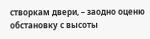створкам двери, – заодно оценю обстановку с высоты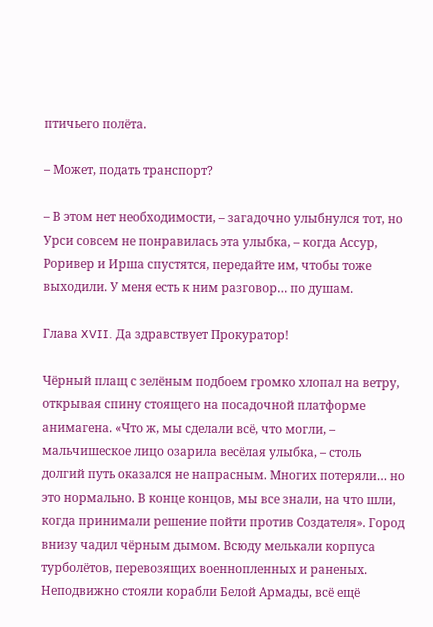птичьего полёта.

– Может, подать транспорт?

– В этом нет необходимости, – загадочно улыбнулся тот, но Урси совсем не понравилась эта улыбка, – когда Ассур, Роривер и Ирша спустятся, передайте им, чтобы тоже выходили. У меня есть к ним разговор… по душам.

Глава XVII. Да здравствует Прокуратор!

Чёрный плащ с зелёным подбоем громко хлопал на ветру, открывая спину стоящего на посадочной платформе анимагена. «Что ж, мы сделали всё, что могли, – мальчишеское лицо озарила весёлая улыбка, – столь долгий путь оказался не напрасным. Многих потеряли… но это нормально. В конце концов, мы все знали, на что шли, когда принимали решение пойти против Создателя». Город внизу чадил чёрным дымом. Всюду мелькали корпуса турболётов, перевозящих военнопленных и раненых. Неподвижно стояли корабли Белой Армады, всё ещё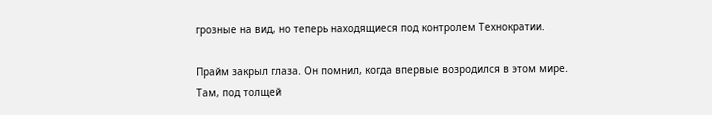грозные на вид, но теперь находящиеся под контролем Технократии.

Прайм закрыл глаза. Он помнил, когда впервые возродился в этом мире. Там, под толщей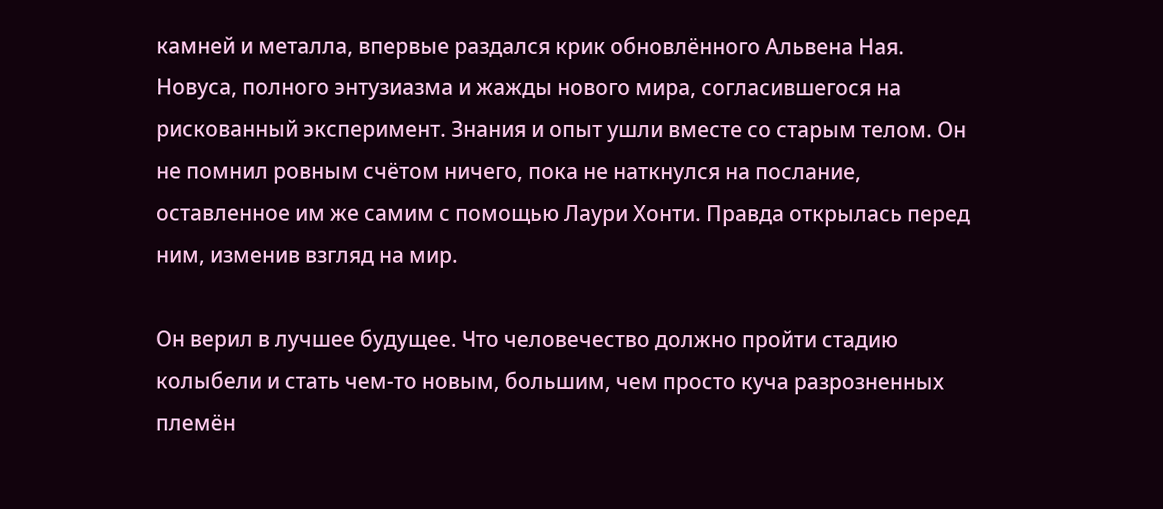камней и металла, впервые раздался крик обновлённого Альвена Ная. Новуса, полного энтузиазма и жажды нового мира, согласившегося на рискованный эксперимент. Знания и опыт ушли вместе со старым телом. Он не помнил ровным счётом ничего, пока не наткнулся на послание, оставленное им же самим с помощью Лаури Хонти. Правда открылась перед ним, изменив взгляд на мир.

Он верил в лучшее будущее. Что человечество должно пройти стадию колыбели и стать чем-то новым, большим, чем просто куча разрозненных племён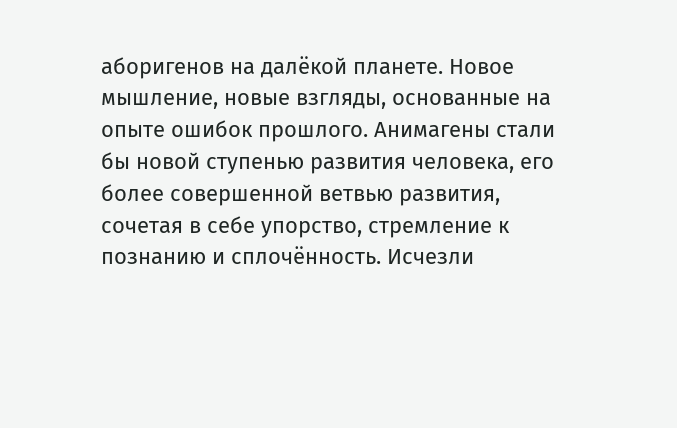аборигенов на далёкой планете. Новое мышление, новые взгляды, основанные на опыте ошибок прошлого. Анимагены стали бы новой ступенью развития человека, его более совершенной ветвью развития, сочетая в себе упорство, стремление к познанию и сплочённость. Исчезли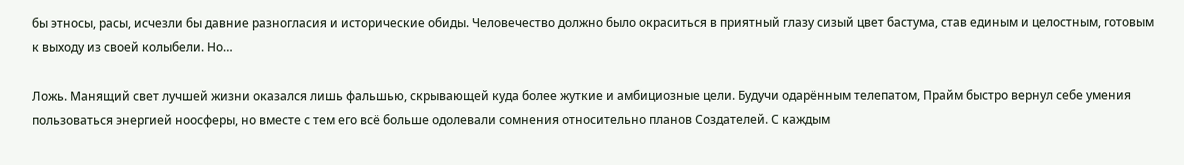бы этносы, расы, исчезли бы давние разногласия и исторические обиды. Человечество должно было окраситься в приятный глазу сизый цвет бастума, став единым и целостным, готовым к выходу из своей колыбели. Но…

Ложь. Манящий свет лучшей жизни оказался лишь фальшью, скрывающей куда более жуткие и амбициозные цели. Будучи одарённым телепатом, Прайм быстро вернул себе умения пользоваться энергией ноосферы, но вместе с тем его всё больше одолевали сомнения относительно планов Создателей. С каждым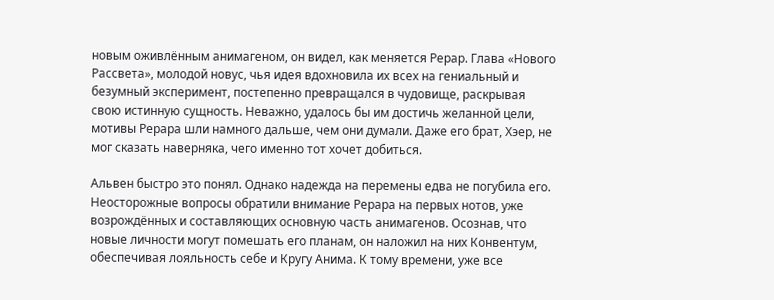новым оживлённым анимагеном, он видел, как меняется Рерар. Глава «Нового Рассвета», молодой новус, чья идея вдохновила их всех на гениальный и безумный эксперимент, постепенно превращался в чудовище, раскрывая свою истинную сущность. Неважно, удалось бы им достичь желанной цели, мотивы Рерара шли намного дальше, чем они думали. Даже его брат, Хэер, не мог сказать наверняка, чего именно тот хочет добиться.

Альвен быстро это понял. Однако надежда на перемены едва не погубила его. Неосторожные вопросы обратили внимание Рерара на первых нотов, уже возрождённых и составляющих основную часть анимагенов. Осознав, что новые личности могут помешать его планам, он наложил на них Конвентум, обеспечивая лояльность себе и Кругу Анима. К тому времени, уже все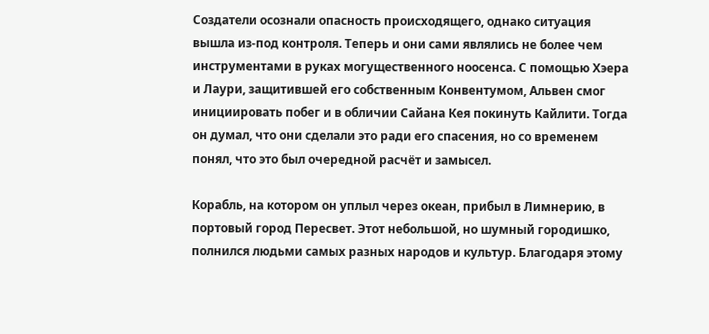Создатели осознали опасность происходящего, однако ситуация вышла из-под контроля. Теперь и они сами являлись не более чем инструментами в руках могущественного ноосенса. С помощью Хэера и Лаури, защитившей его собственным Конвентумом, Альвен смог инициировать побег и в обличии Сайана Кея покинуть Кайлити. Тогда он думал, что они сделали это ради его спасения, но со временем понял, что это был очередной расчёт и замысел.

Корабль, на котором он уплыл через океан, прибыл в Лимнерию, в портовый город Пересвет. Этот небольшой, но шумный городишко, полнился людьми самых разных народов и культур. Благодаря этому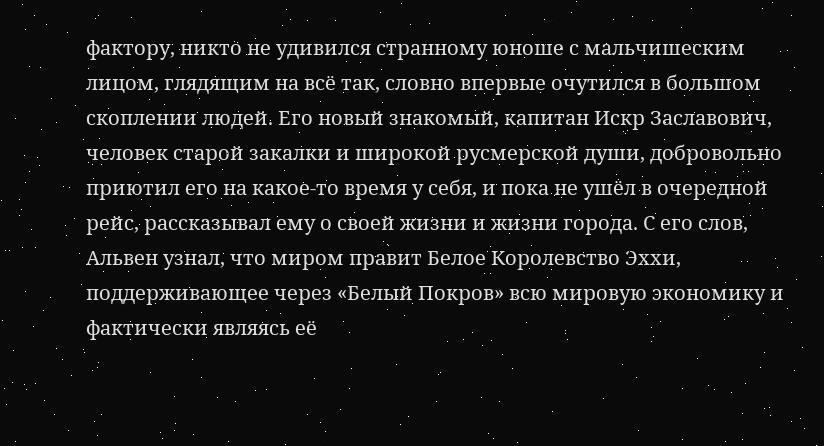фактору, никто не удивился странному юноше с мальчишеским лицом, глядящим на всё так, словно впервые очутился в большом скоплении людей. Его новый знакомый, капитан Искр Заславович, человек старой закалки и широкой русмерской души, добровольно приютил его на какое-то время у себя, и пока не ушёл в очередной рейс, рассказывал ему о своей жизни и жизни города. С его слов, Альвен узнал, что миром правит Белое Королевство Эххи, поддерживающее через «Белый Покров» всю мировую экономику и фактически являясь её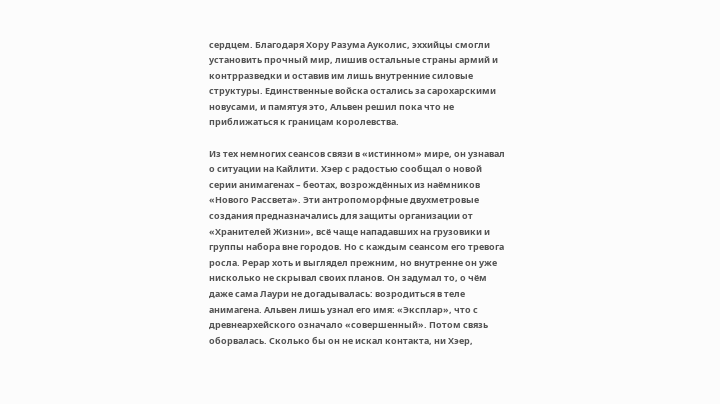сердцем. Благодаря Хору Разума Ауколис, эххийцы смогли установить прочный мир, лишив остальные страны армий и контрразведки и оставив им лишь внутренние силовые структуры. Единственные войска остались за сарохарскими новусами, и памятуя это, Альвен решил пока что не приближаться к границам королевства.

Из тех немногих сеансов связи в «истинном» мире, он узнавал о ситуации на Кайлити. Хэер с радостью сообщал о новой серии анимагенах – беотах, возрождённых из наёмников «Нового Рассвета». Эти антропоморфные двухметровые создания предназначались для защиты организации от «Хранителей Жизни», всё чаще нападавших на грузовики и группы набора вне городов. Но с каждым сеансом его тревога росла. Рерар хоть и выглядел прежним, но внутренне он уже нисколько не скрывал своих планов. Он задумал то, о чём даже сама Лаури не догадывалась: возродиться в теле анимагена. Альвен лишь узнал его имя: «Эксплар», что с древнеархейского означало «совершенный». Потом связь оборвалась. Сколько бы он не искал контакта, ни Хэер,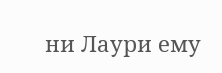ни Лаури ему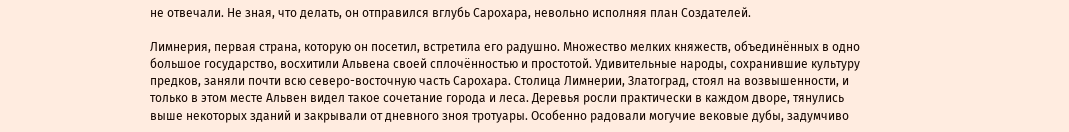не отвечали. Не зная, что делать, он отправился вглубь Сарохара, невольно исполняя план Создателей.

Лимнерия, первая страна, которую он посетил, встретила его радушно. Множество мелких княжеств, объединённых в одно большое государство, восхитили Альвена своей сплочённостью и простотой. Удивительные народы, сохранившие культуру предков, заняли почти всю северо-восточную часть Сарохара. Столица Лимнерии, Златоград, стоял на возвышенности, и только в этом месте Альвен видел такое сочетание города и леса. Деревья росли практически в каждом дворе, тянулись выше некоторых зданий и закрывали от дневного зноя тротуары. Особенно радовали могучие вековые дубы, задумчиво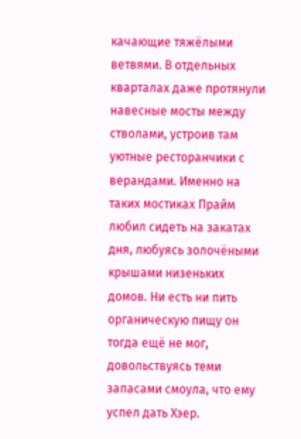качающие тяжёлыми ветвями. В отдельных кварталах даже протянули навесные мосты между стволами, устроив там уютные ресторанчики с верандами. Именно на таких мостиках Прайм любил сидеть на закатах дня, любуясь золочёными крышами низеньких домов. Ни есть ни пить органическую пищу он тогда ещё не мог, довольствуясь теми запасами смоула, что ему успел дать Хэер.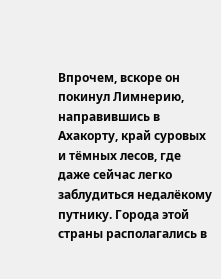Впрочем, вскоре он покинул Лимнерию, направившись в Ахакорту, край суровых и тёмных лесов, где даже сейчас легко заблудиться недалёкому путнику. Города этой страны располагались в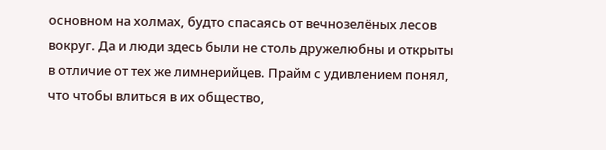основном на холмах, будто спасаясь от вечнозелёных лесов вокруг. Да и люди здесь были не столь дружелюбны и открыты в отличие от тех же лимнерийцев. Прайм с удивлением понял, что чтобы влиться в их общество,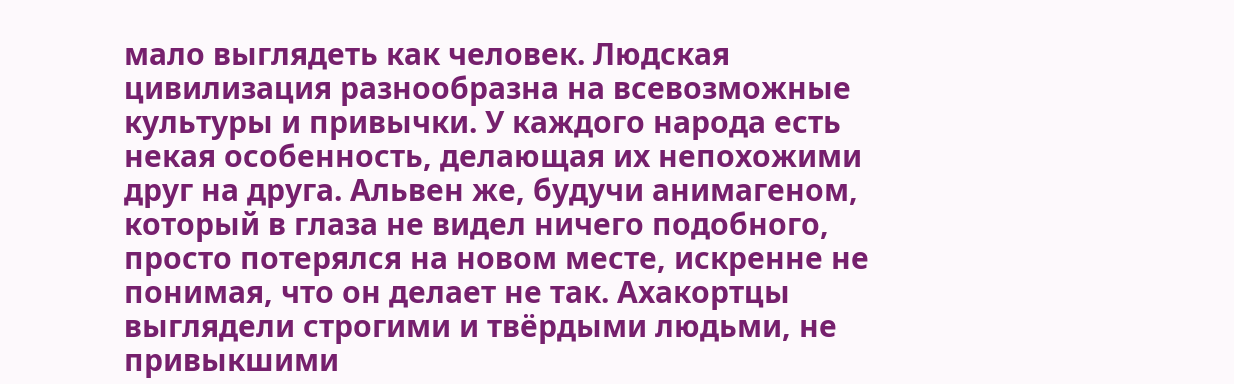мало выглядеть как человек. Людская цивилизация разнообразна на всевозможные культуры и привычки. У каждого народа есть некая особенность, делающая их непохожими друг на друга. Альвен же, будучи анимагеном, который в глаза не видел ничего подобного, просто потерялся на новом месте, искренне не понимая, что он делает не так. Ахакортцы выглядели строгими и твёрдыми людьми, не привыкшими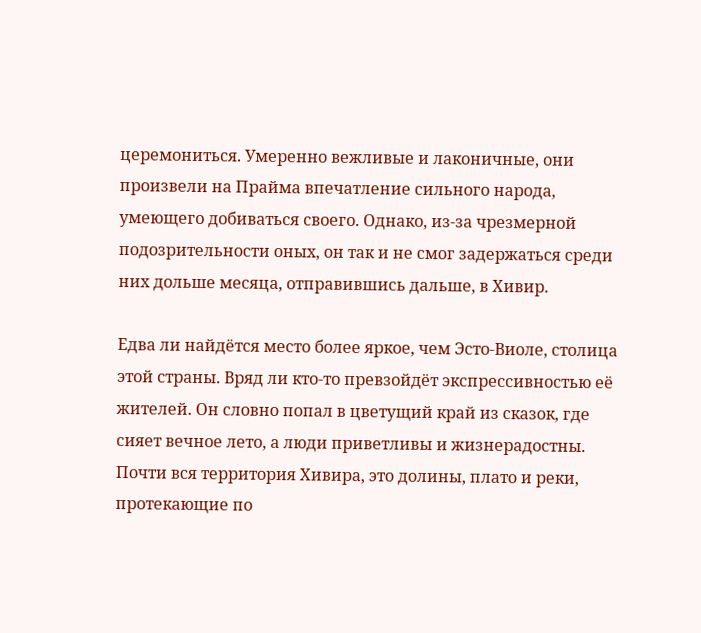церемониться. Умеренно вежливые и лаконичные, они произвели на Прайма впечатление сильного народа, умеющего добиваться своего. Однако, из-за чрезмерной подозрительности оных, он так и не смог задержаться среди них дольше месяца, отправившись дальше, в Хивир.

Едва ли найдётся место более яркое, чем Эсто-Виоле, столица этой страны. Вряд ли кто-то превзойдёт экспрессивностью её жителей. Он словно попал в цветущий край из сказок, где сияет вечное лето, а люди приветливы и жизнерадостны. Почти вся территория Хивира, это долины, плато и реки, протекающие по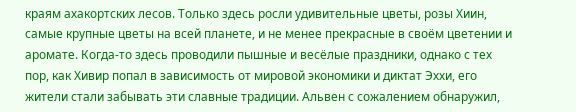краям ахакортских лесов. Только здесь росли удивительные цветы, розы Хиин, самые крупные цветы на всей планете, и не менее прекрасные в своём цветении и аромате. Когда-то здесь проводили пышные и весёлые праздники, однако с тех пор, как Хивир попал в зависимость от мировой экономики и диктат Эххи, его жители стали забывать эти славные традиции. Альвен с сожалением обнаружил,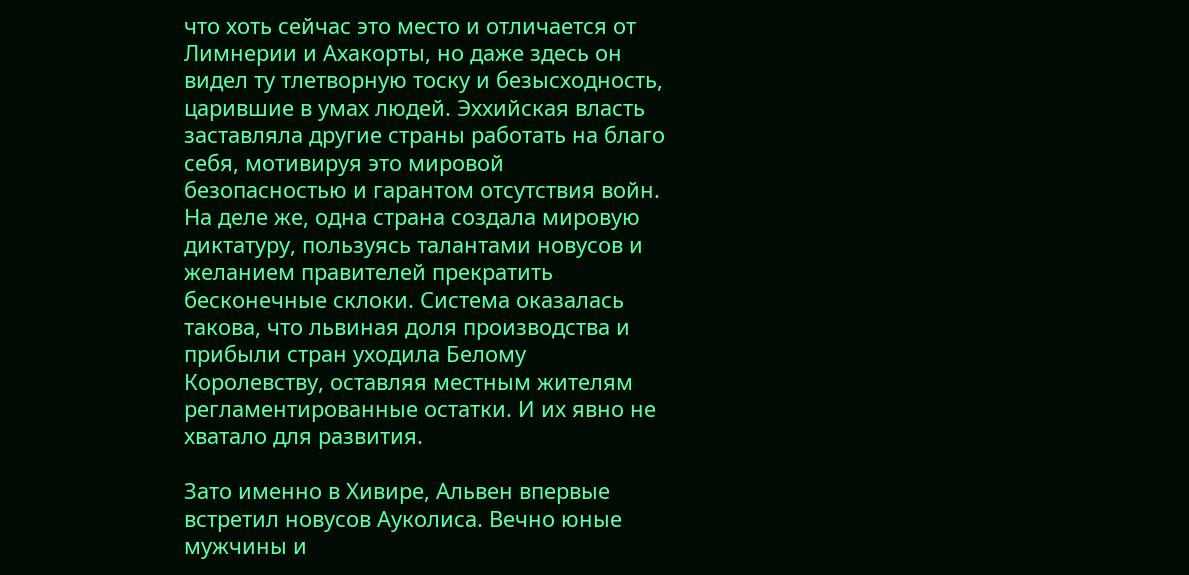что хоть сейчас это место и отличается от Лимнерии и Ахакорты, но даже здесь он видел ту тлетворную тоску и безысходность, царившие в умах людей. Эххийская власть заставляла другие страны работать на благо себя, мотивируя это мировой безопасностью и гарантом отсутствия войн. На деле же, одна страна создала мировую диктатуру, пользуясь талантами новусов и желанием правителей прекратить бесконечные склоки. Система оказалась такова, что львиная доля производства и прибыли стран уходила Белому Королевству, оставляя местным жителям регламентированные остатки. И их явно не хватало для развития.

Зато именно в Хивире, Альвен впервые встретил новусов Ауколиса. Вечно юные мужчины и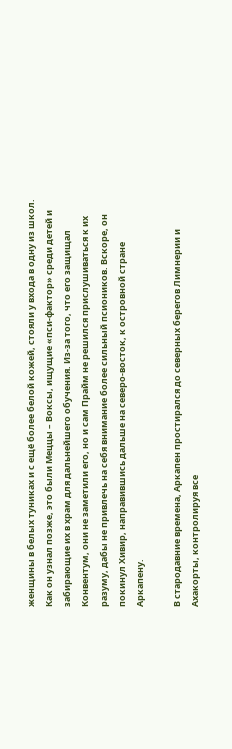женщины в белых туниках и с ещё более белой кожей, стояли у входа в одну из школ. Как он узнал позже, это были Меццы – Воксы, ищущие «пси-фактор» среди детей и забирающие их в храм для дальнейшего обучения. Из-за того, что его защищал Конвентум, они не заметили его, но и сам Прайм не решился прислушиваться к их разуму, дабы не привлечь на себя внимание более сильный псиоников. Вскоре, он покинул Хивир, направившись дальше на северо-восток, к островной стране Аркапену.

В стародавние времена, Аркапен простирался до северных берегов Лимнерии и Ахакорты, контролируя все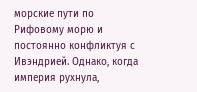морские пути по Рифовому морю и постоянно конфликтуя с Ивэндрией. Однако, когда империя рухнула,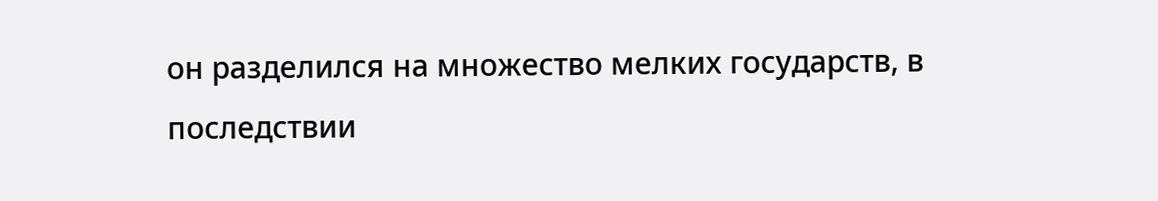он разделился на множество мелких государств, в последствии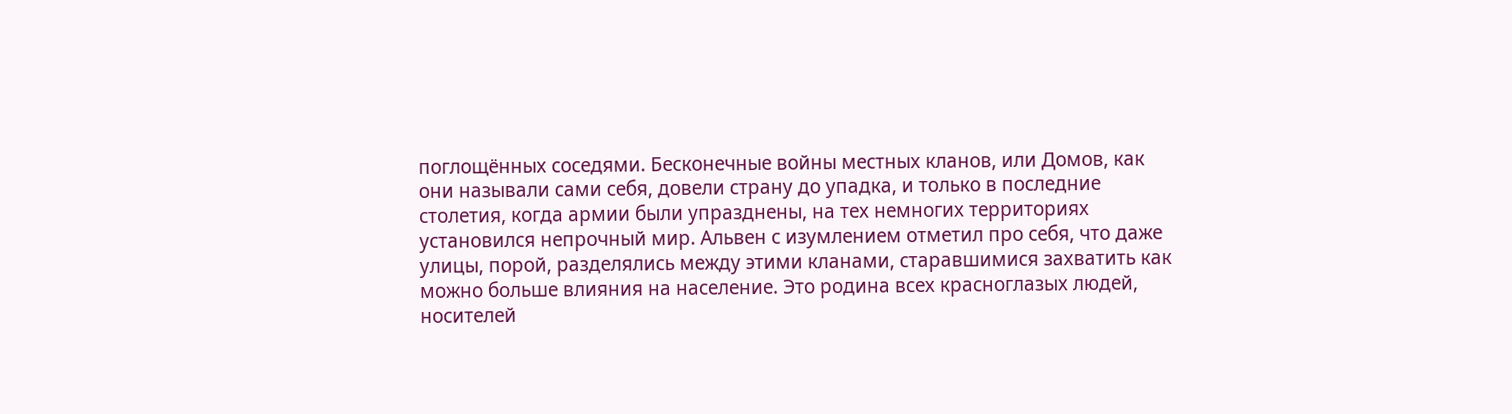поглощённых соседями. Бесконечные войны местных кланов, или Домов, как они называли сами себя, довели страну до упадка, и только в последние столетия, когда армии были упразднены, на тех немногих территориях установился непрочный мир. Альвен с изумлением отметил про себя, что даже улицы, порой, разделялись между этими кланами, старавшимися захватить как можно больше влияния на население. Это родина всех красноглазых людей, носителей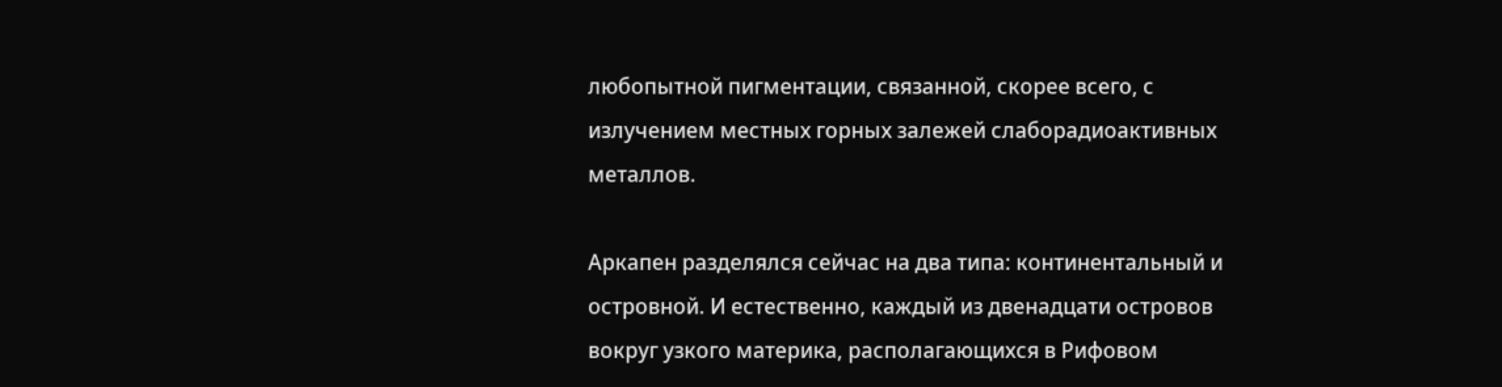любопытной пигментации, связанной, скорее всего, с излучением местных горных залежей слаборадиоактивных металлов.

Аркапен разделялся сейчас на два типа: континентальный и островной. И естественно, каждый из двенадцати островов вокруг узкого материка, располагающихся в Рифовом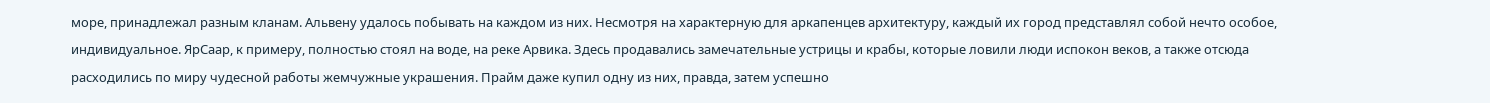море, принадлежал разным кланам. Альвену удалось побывать на каждом из них. Несмотря на характерную для аркапенцев архитектуру, каждый их город представлял собой нечто особое, индивидуальное. ЯрСаар, к примеру, полностью стоял на воде, на реке Арвика. Здесь продавались замечательные устрицы и крабы, которые ловили люди испокон веков, а также отсюда расходились по миру чудесной работы жемчужные украшения. Прайм даже купил одну из них, правда, затем успешно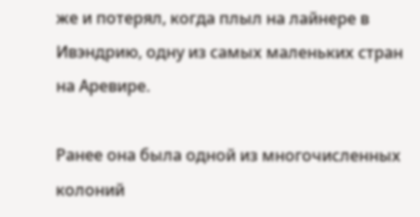же и потерял, когда плыл на лайнере в Ивэндрию, одну из самых маленьких стран на Аревире.

Ранее она была одной из многочисленных колоний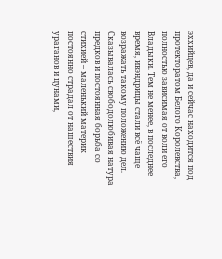эххийцев, да и сейчас находится под протекторатом Белого Королевства, полностью зависимая от воли его Владыки. Тем не менее, в последнее время, ивэндрицы стали всё чаще возражать такому положению дел. Сказывалась свободолюбивая натура предков и постоянная борьба со стихией – маленький материк постоянно страдал от нашествия ураганов и цунами,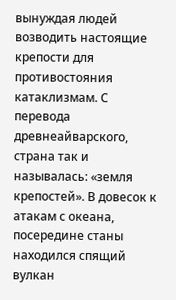вынуждая людей возводить настоящие крепости для противостояния катаклизмам. С перевода древнеайварского, страна так и называлась: «земля крепостей». В довесок к атакам с океана, посередине станы находился спящий вулкан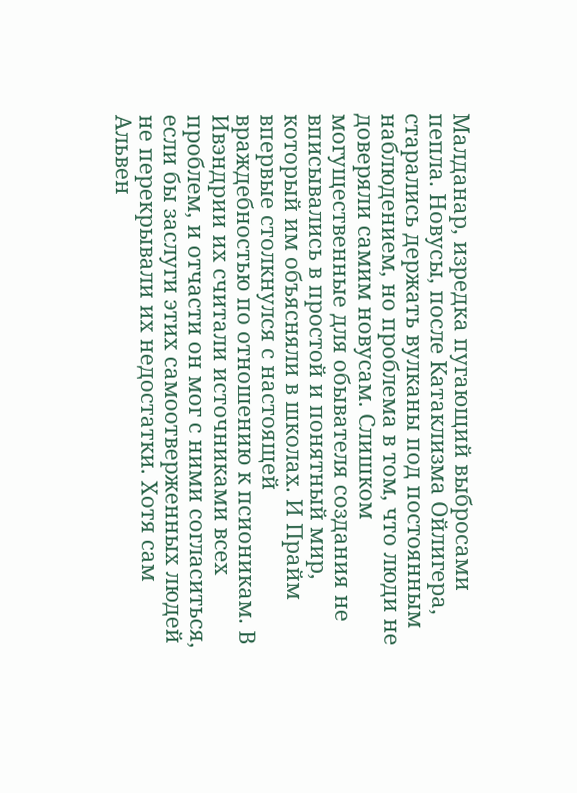Малданар, изредка пугающий выбросами пепла. Новусы, после Катаклизма Ойлигера, старались держать вулканы под постоянным наблюдением, но проблема в том, что люди не доверяли самим новусам. Слишком могущественные для обывателя создания не вписывались в простой и понятный мир, который им объясняли в школах. И Прайм впервые столкнулся с настоящей враждебностью по отношению к псионикам. В Ивэндрии их считали источниками всех проблем, и отчасти он мог с ними согласиться, если бы заслуги этих самоотверженных людей не перекрывали их недостатки. Хотя сам Альвен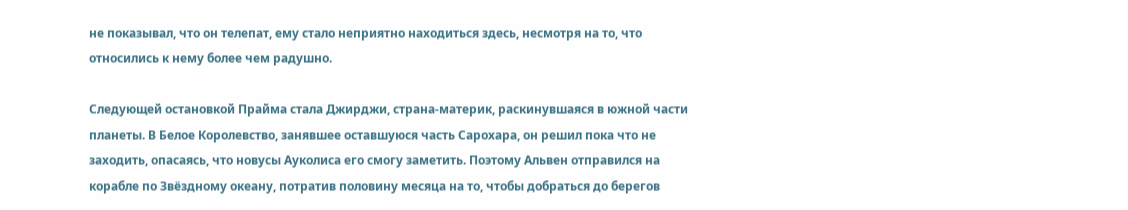не показывал, что он телепат, ему стало неприятно находиться здесь, несмотря на то, что относились к нему более чем радушно.

Следующей остановкой Прайма стала Джирджи, страна-материк, раскинувшаяся в южной части планеты. В Белое Королевство, занявшее оставшуюся часть Сарохара, он решил пока что не заходить, опасаясь, что новусы Ауколиса его смогу заметить. Поэтому Альвен отправился на корабле по Звёздному океану, потратив половину месяца на то, чтобы добраться до берегов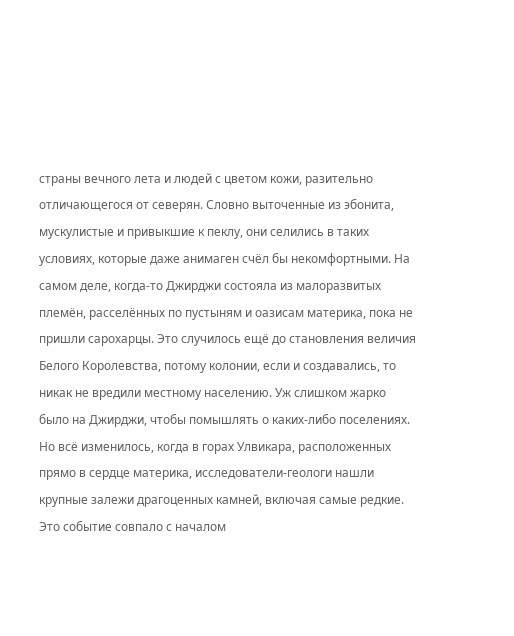страны вечного лета и людей с цветом кожи, разительно отличающегося от северян. Словно выточенные из эбонита, мускулистые и привыкшие к пеклу, они селились в таких условиях, которые даже анимаген счёл бы некомфортными. На самом деле, когда-то Джирджи состояла из малоразвитых племён, расселённых по пустыням и оазисам материка, пока не пришли сарохарцы. Это случилось ещё до становления величия Белого Королевства, потому колонии, если и создавались, то никак не вредили местному населению. Уж слишком жарко было на Джирджи, чтобы помышлять о каких-либо поселениях. Но всё изменилось, когда в горах Улвикара, расположенных прямо в сердце материка, исследователи-геологи нашли крупные залежи драгоценных камней, включая самые редкие. Это событие совпало с началом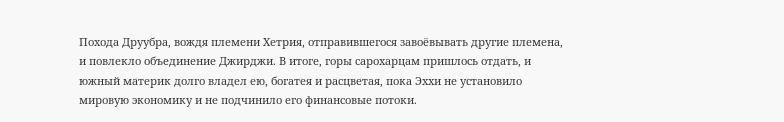Похода Друубра, вождя племени Хетрия, отправившегося завоёвывать другие племена, и повлекло объединение Джирджи. В итоге, горы сарохарцам пришлось отдать, и южный материк долго владел ею, богатея и расцветая, пока Эххи не установило мировую экономику и не подчинило его финансовые потоки.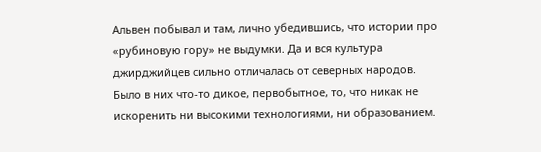Альвен побывал и там, лично убедившись, что истории про «рубиновую гору» не выдумки. Да и вся культура джирджийцев сильно отличалась от северных народов. Было в них что-то дикое, первобытное, то, что никак не искоренить ни высокими технологиями, ни образованием.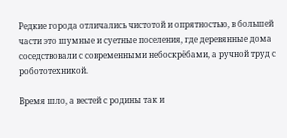Редкие города отличались чистотой и опрятностью, в большей части это шумные и суетные поселения, где деревянные дома соседствовали с современными небоскрёбами, а ручной труд с робототехникой.

Время шло, а вестей с родины так и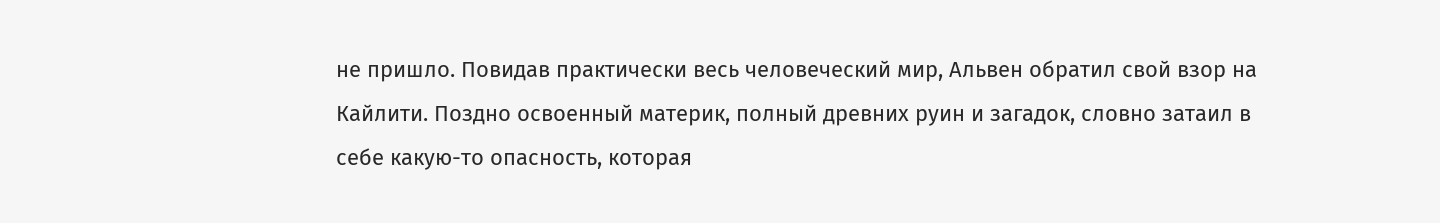не пришло. Повидав практически весь человеческий мир, Альвен обратил свой взор на Кайлити. Поздно освоенный материк, полный древних руин и загадок, словно затаил в себе какую-то опасность, которая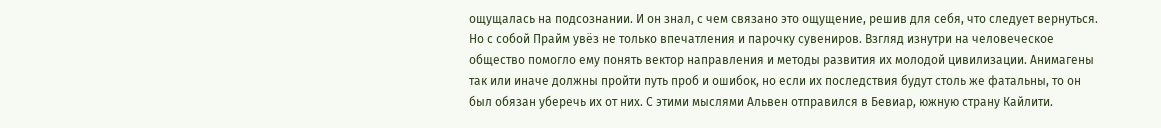ощущалась на подсознании. И он знал, с чем связано это ощущение, решив для себя, что следует вернуться. Но с собой Прайм увёз не только впечатления и парочку сувениров. Взгляд изнутри на человеческое общество помогло ему понять вектор направления и методы развития их молодой цивилизации. Анимагены так или иначе должны пройти путь проб и ошибок, но если их последствия будут столь же фатальны, то он был обязан уберечь их от них. С этими мыслями Альвен отправился в Бевиар, южную страну Кайлити.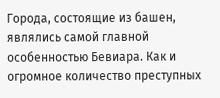Города, состоящие из башен, являлись самой главной особенностью Бевиара. Как и огромное количество преступных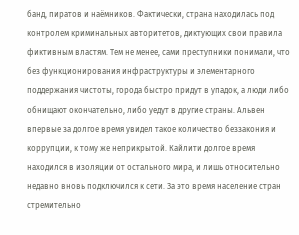банд, пиратов и наёмников. Фактически, страна находилась под контролем криминальных авторитетов, диктующих свои правила фиктивным властям. Тем не менее, сами преступники понимали, что без функционирования инфраструктуры и элементарного поддержания чистоты, города быстро придут в упадок, а люди либо обнищают окончательно, либо уедут в другие страны. Альвен впервые за долгое время увидел такое количество беззакония и коррупции, к тому же неприкрытой. Кайлити долгое время находился в изоляции от остального мира, и лишь относительно недавно вновь подключился к сети. За это время население стран стремительно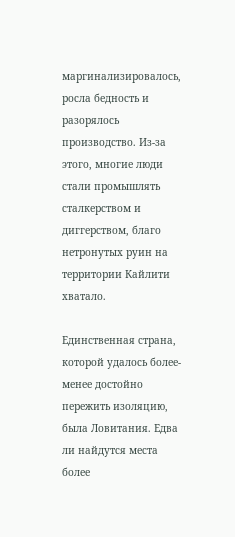маргинализировалось, росла бедность и разорялось производство. Из-за этого, многие люди стали промышлять сталкерством и диггерством, благо нетронутых руин на территории Кайлити хватало.

Единственная страна, которой удалось более-менее достойно пережить изоляцию, была Ловитания. Едва ли найдутся места более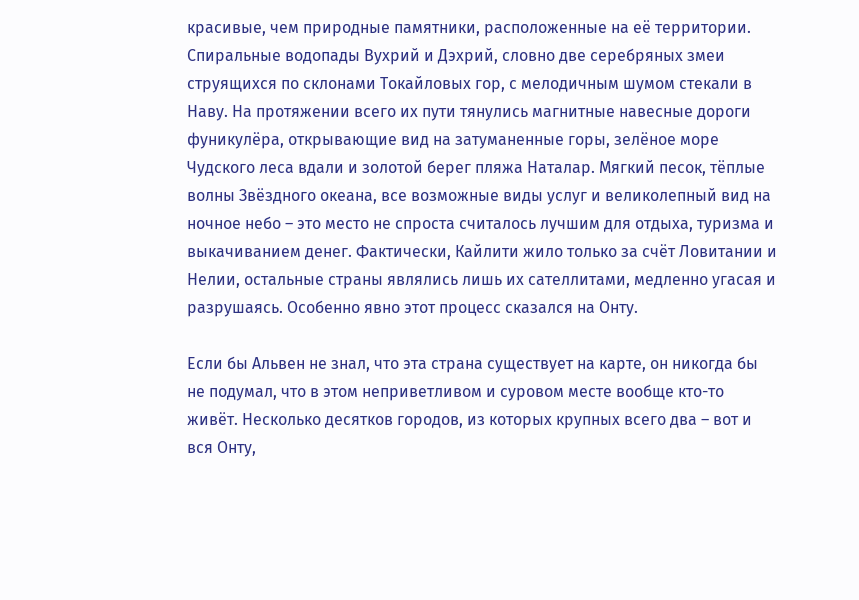красивые, чем природные памятники, расположенные на её территории. Спиральные водопады Вухрий и Дэхрий, словно две серебряных змеи струящихся по склонами Токайловых гор, с мелодичным шумом стекали в Наву. На протяжении всего их пути тянулись магнитные навесные дороги фуникулёра, открывающие вид на затуманенные горы, зелёное море Чудского леса вдали и золотой берег пляжа Наталар. Мягкий песок, тёплые волны Звёздного океана, все возможные виды услуг и великолепный вид на ночное небо – это место не спроста считалось лучшим для отдыха, туризма и выкачиванием денег. Фактически, Кайлити жило только за счёт Ловитании и Нелии, остальные страны являлись лишь их сателлитами, медленно угасая и разрушаясь. Особенно явно этот процесс сказался на Онту.

Если бы Альвен не знал, что эта страна существует на карте, он никогда бы не подумал, что в этом неприветливом и суровом месте вообще кто-то живёт. Несколько десятков городов, из которых крупных всего два – вот и вся Онту,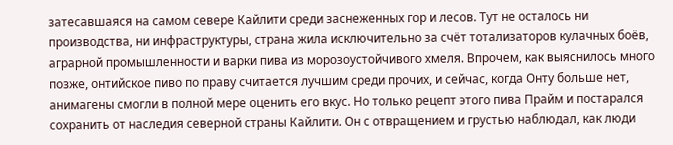затесавшаяся на самом севере Кайлити среди заснеженных гор и лесов. Тут не осталось ни производства, ни инфраструктуры, страна жила исключительно за счёт тотализаторов кулачных боёв, аграрной промышленности и варки пива из морозоустойчивого хмеля. Впрочем, как выяснилось много позже, онтийское пиво по праву считается лучшим среди прочих, и сейчас, когда Онту больше нет, анимагены смогли в полной мере оценить его вкус. Но только рецепт этого пива Прайм и постарался сохранить от наследия северной страны Кайлити. Он с отвращением и грустью наблюдал, как люди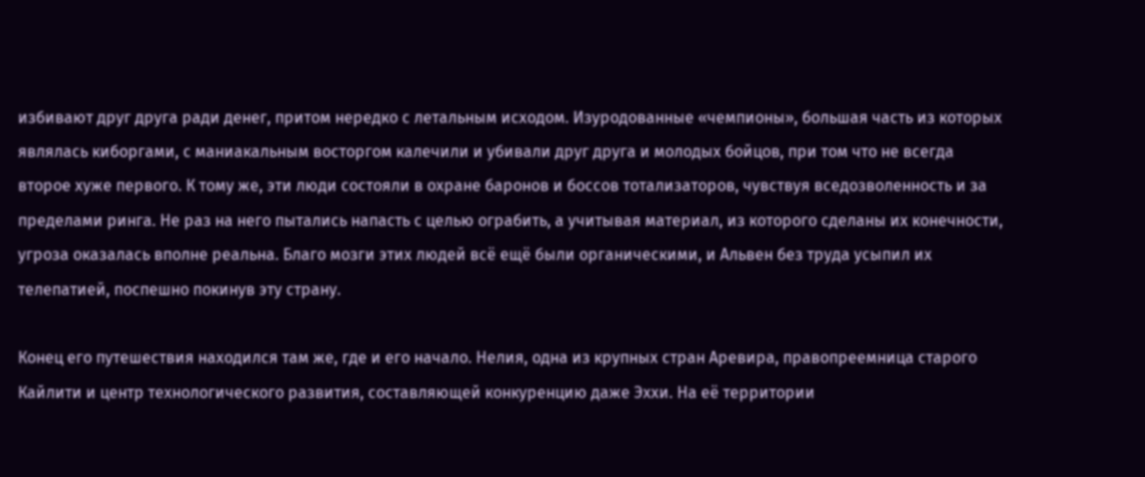избивают друг друга ради денег, притом нередко с летальным исходом. Изуродованные «чемпионы», большая часть из которых являлась киборгами, с маниакальным восторгом калечили и убивали друг друга и молодых бойцов, при том что не всегда второе хуже первого. К тому же, эти люди состояли в охране баронов и боссов тотализаторов, чувствуя вседозволенность и за пределами ринга. Не раз на него пытались напасть с целью ограбить, а учитывая материал, из которого сделаны их конечности, угроза оказалась вполне реальна. Благо мозги этих людей всё ещё были органическими, и Альвен без труда усыпил их телепатией, поспешно покинув эту страну.

Конец его путешествия находился там же, где и его начало. Нелия, одна из крупных стран Аревира, правопреемница старого Кайлити и центр технологического развития, составляющей конкуренцию даже Эххи. На её территории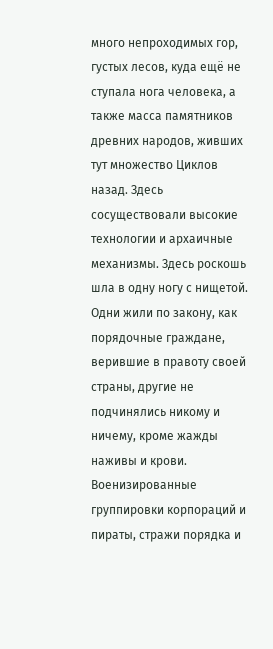много непроходимых гор, густых лесов, куда ещё не ступала нога человека, а также масса памятников древних народов, живших тут множество Циклов назад. Здесь сосуществовали высокие технологии и архаичные механизмы. Здесь роскошь шла в одну ногу с нищетой. Одни жили по закону, как порядочные граждане, верившие в правоту своей страны, другие не подчинялись никому и ничему, кроме жажды наживы и крови. Военизированные группировки корпораций и пираты, стражи порядка и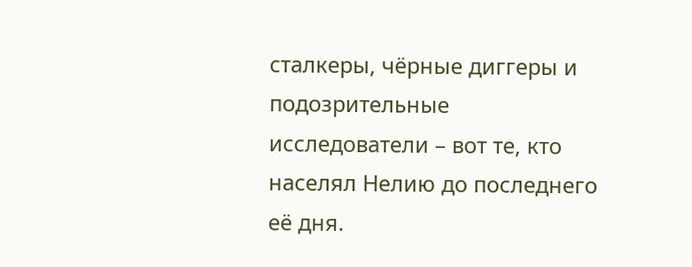сталкеры, чёрные диггеры и подозрительные исследователи – вот те, кто населял Нелию до последнего её дня.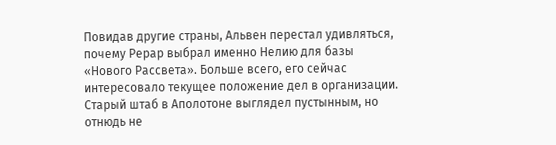Повидав другие страны, Альвен перестал удивляться, почему Рерар выбрал именно Нелию для базы «Нового Рассвета». Больше всего, его сейчас интересовало текущее положение дел в организации. Старый штаб в Аполотоне выглядел пустынным, но отнюдь не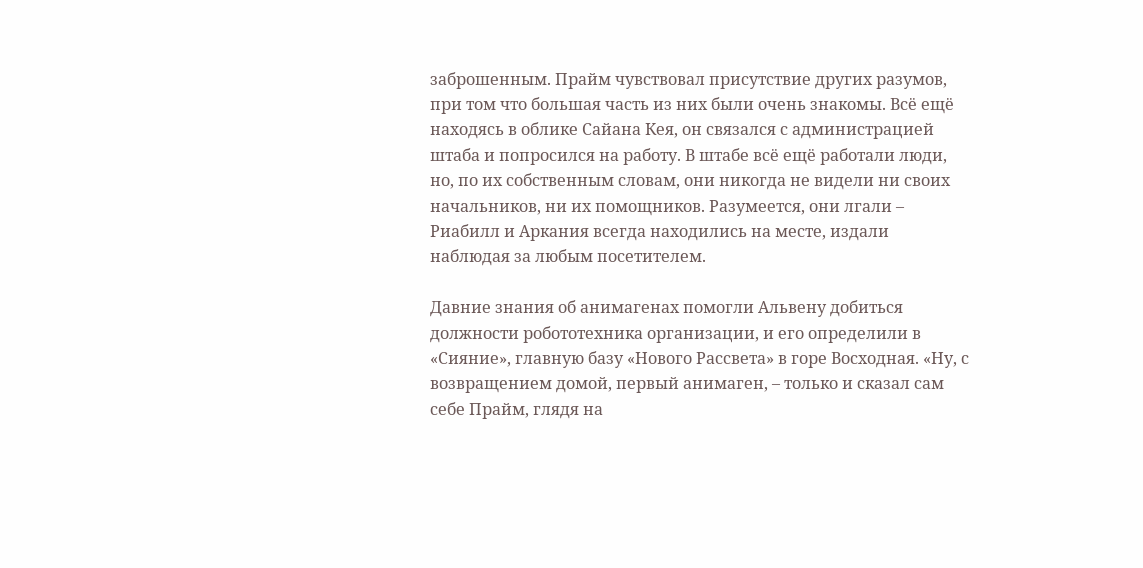заброшенным. Прайм чувствовал присутствие других разумов, при том что большая часть из них были очень знакомы. Всё ещё находясь в облике Сайана Кея, он связался с администрацией штаба и попросился на работу. В штабе всё ещё работали люди, но, по их собственным словам, они никогда не видели ни своих начальников, ни их помощников. Разумеется, они лгали – Риабилл и Аркания всегда находились на месте, издали наблюдая за любым посетителем.

Давние знания об анимагенах помогли Альвену добиться должности робототехника организации, и его определили в «Сияние», главную базу «Нового Рассвета» в горе Восходная. «Ну, с возвращением домой, первый анимаген, – только и сказал сам себе Прайм, глядя на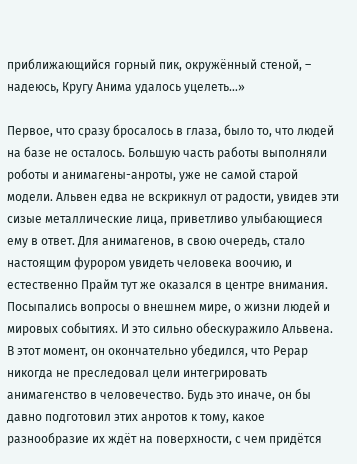приближающийся горный пик, окружённый стеной, – надеюсь, Кругу Анима удалось уцелеть…»

Первое, что сразу бросалось в глаза, было то, что людей на базе не осталось. Большую часть работы выполняли роботы и анимагены-анроты, уже не самой старой модели. Альвен едва не вскрикнул от радости, увидев эти сизые металлические лица, приветливо улыбающиеся ему в ответ. Для анимагенов, в свою очередь, стало настоящим фурором увидеть человека воочию, и естественно Прайм тут же оказался в центре внимания. Посыпались вопросы о внешнем мире, о жизни людей и мировых событиях. И это сильно обескуражило Альвена. В этот момент, он окончательно убедился, что Рерар никогда не преследовал цели интегрировать анимагенство в человечество. Будь это иначе, он бы давно подготовил этих анротов к тому, какое разнообразие их ждёт на поверхности, с чем придётся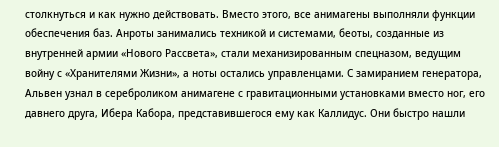столкнуться и как нужно действовать. Вместо этого, все анимагены выполняли функции обеспечения баз. Анроты занимались техникой и системами, беоты, созданные из внутренней армии «Нового Рассвета», стали механизированным спецназом, ведущим войну с «Хранителями Жизни», а ноты остались управленцами. С замиранием генератора, Альвен узнал в сереброликом анимагене с гравитационными установками вместо ног, его давнего друга, Ибера Кабора, представившегося ему как Каллидус. Они быстро нашли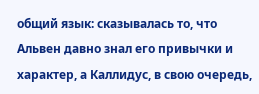общий язык: сказывалась то, что Альвен давно знал его привычки и характер, а Каллидус, в свою очередь,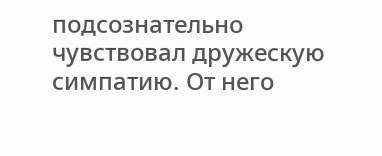подсознательно чувствовал дружескую симпатию. От него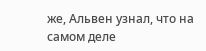же, Альвен узнал, что на самом деле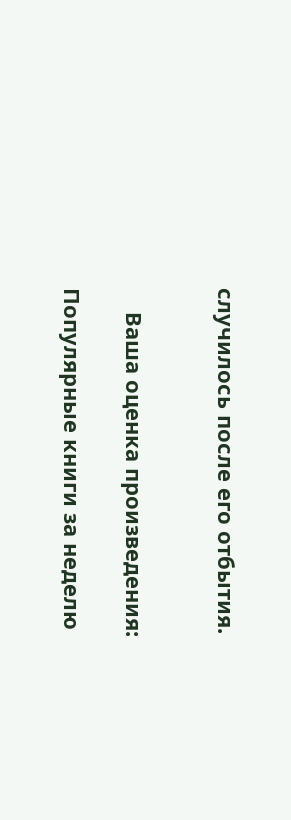случилось после его отбытия.


    Ваша оценка произведения:

Популярные книги за неделю